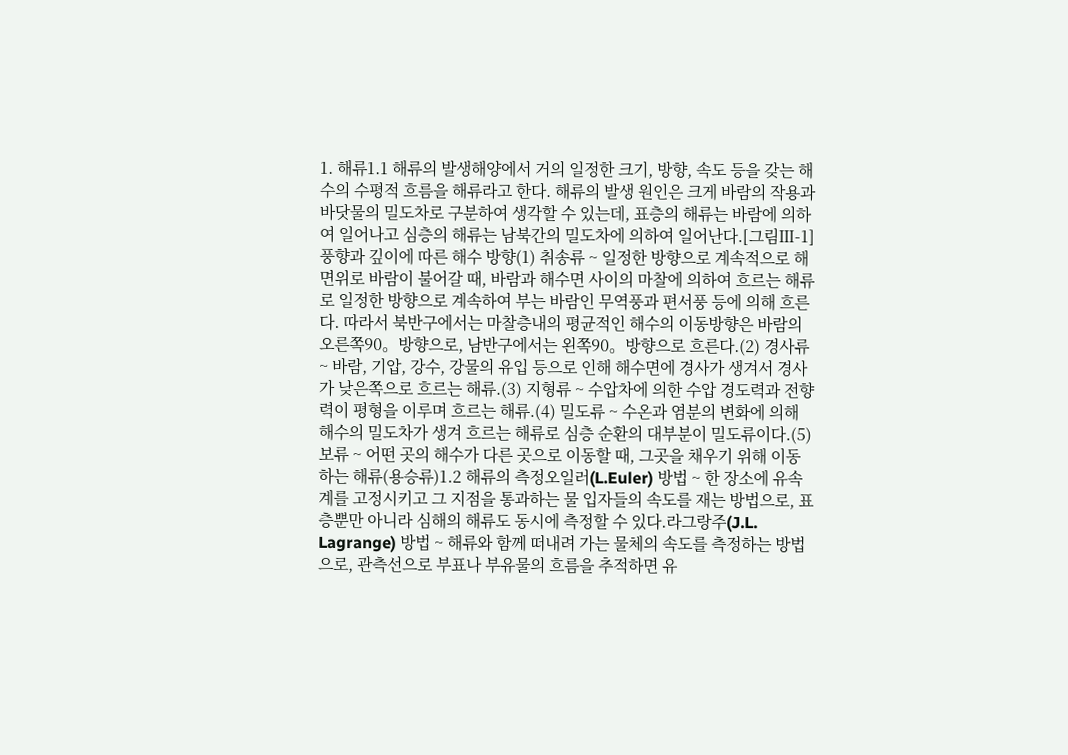1. 해류1.1 해류의 발생해양에서 거의 일정한 크기, 방향, 속도 등을 갖는 해수의 수평적 흐름을 해류라고 한다. 해류의 발생 원인은 크게 바람의 작용과 바닷물의 밀도차로 구분하여 생각할 수 있는데, 표층의 해류는 바람에 의하여 일어나고 심층의 해류는 남북간의 밀도차에 의하여 일어난다.[그림Ⅲ-1] 풍향과 깊이에 따른 해수 방향(1) 취송류 ~ 일정한 방향으로 계속적으로 해면위로 바람이 불어갈 때, 바람과 해수면 사이의 마찰에 의하여 흐르는 해류로 일정한 방향으로 계속하여 부는 바람인 무역풍과 편서풍 등에 의해 흐른다. 따라서 북반구에서는 마찰층내의 평균적인 해수의 이동방향은 바람의 오른쪽90。방향으로, 남반구에서는 왼쪽90。방향으로 흐른다.(2) 경사류 ~ 바람, 기압, 강수, 강물의 유입 등으로 인해 해수면에 경사가 생겨서 경사가 낮은쪽으로 흐르는 해류.(3) 지형류 ~ 수압차에 의한 수압 경도력과 전향력이 평형을 이루며 흐르는 해류.(4) 밀도류 ~ 수온과 염분의 변화에 의해 해수의 밀도차가 생겨 흐르는 해류로 심층 순환의 대부분이 밀도류이다.(5) 보류 ~ 어떤 곳의 해수가 다른 곳으로 이동할 때, 그곳을 채우기 위해 이동하는 해류(용승류)1.2 해류의 측정오일러(L.Euler) 방법 ~ 한 장소에 유속계를 고정시키고 그 지점을 통과하는 물 입자들의 속도를 재는 방법으로, 표층뿐만 아니라 심해의 해류도 동시에 측정할 수 있다.라그랑주(J.L. Lagrange) 방법 ~ 해류와 함께 떠내려 가는 물체의 속도를 측정하는 방법으로, 관측선으로 부표나 부유물의 흐름을 추적하면 유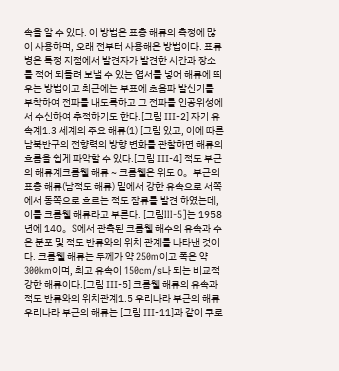속을 알 수 있다. 이 방법은 표층 해류의 측정에 많이 사용하며, 오래 전부터 사용해온 방법이다. 표류병은 특정 지점에서 발견자가 발견한 시간과 장소를 적어 되돌려 보낼 수 있는 엽서를 넣어 해류에 띄우는 방법이고 최근에는 부표에 초음파 발신기를 부착하여 전파를 내도록하고 그 전파를 인공위성에서 수신하여 추적하기도 한다.[그림 Ⅲ-2] 자기 유속계1.3 세계의 주요 해류(1) [그림 있고, 이에 따른 남북반구의 전향력의 방향 변화를 관찰하면 해류의 흐름을 쉽게 파악할 수 있다.[그림 Ⅲ-4] 적도 부근의 해류계크롬웰 해류 ~ 크롬웰은 위도 0。부근의 표층 해류(남적도 해류) 밑에서 강한 유속으로 서쪽에서 동쪽으로 흐르는 적도 잠류를 발견 하였는데, 이를 크롬웰 해류라고 부른다. [그림III-5]는 1958년에 140。S에서 관측된 크롬웰 해수의 유속과 수온 분포 및 적도 반류와의 위치 관계를 나타낸 것이다. 크롬웰 해류는 두께가 약 250m이고 폭은 약 300km이며, 최고 유속이 150cm/s나 되는 비교적 강한 해류이다.[그림 Ⅲ-5] 크롬웰 해류의 유속과 적도 반류와의 위치관계1.5 우리나라 부근의 해류우리나라 부근의 해류는 [그림 Ⅲ-11]과 같이 쿠로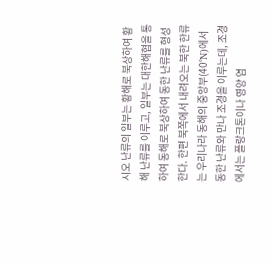시오 난류의 일부는 황해로 북상하여 황해 난류를 이루고, 일부는 대한해협을 통하여 동해로 북상하여 동한 난류를 형성한다. 한편 북쪽에서 내려오는 북한 한류는 우리나라 동해의 중앙부(40˚N)에서 동한 난류와 만나 조경을 이루는데, 조경에서는 플랑크톤이나 영양 염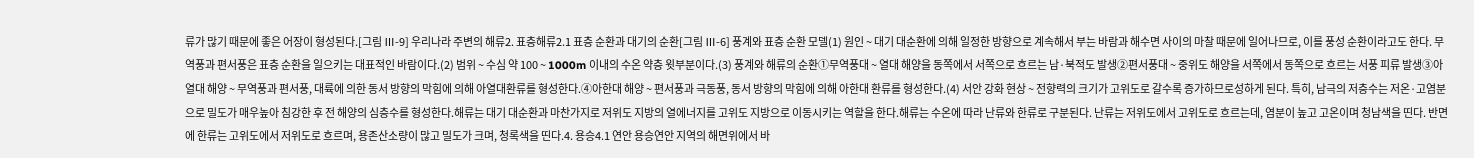류가 많기 때문에 좋은 어장이 형성된다.[그림 Ⅲ-9] 우리나라 주변의 해류2. 표층해류2.1 표층 순환과 대기의 순환[그림 Ⅲ-6] 풍계와 표층 순환 모델(1) 원인 ~ 대기 대순환에 의해 일정한 방향으로 계속해서 부는 바람과 해수면 사이의 마찰 때문에 일어나므로, 이를 풍성 순환이라고도 한다. 무역풍과 편서풍은 표층 순환을 일으키는 대표적인 바람이다.(2) 범위 ~ 수심 약 100 ~ 1000m 이내의 수온 약층 윗부분이다.(3) 풍계와 해류의 순환①무역풍대 ~ 열대 해양을 동쪽에서 서쪽으로 흐르는 남·북적도 발생②편서풍대 ~ 중위도 해양을 서쪽에서 동쪽으로 흐르는 서풍 피류 발생③아열대 해양 ~ 무역풍과 편서풍, 대륙에 의한 동서 방향의 막힘에 의해 아열대환류를 형성한다.④아한대 해양 ~ 편서풍과 극동풍, 동서 방향의 막힘에 의해 아한대 환류를 형성한다.(4) 서안 강화 현상 ~ 전향력의 크기가 고위도로 갈수록 증가하므로성하게 된다. 특히, 남극의 저층수는 저온·고염분으로 밀도가 매우높아 침강한 후 전 해양의 심층수를 형성한다.해류는 대기 대순환과 마찬가지로 저위도 지방의 열에너지를 고위도 지방으로 이동시키는 역할을 한다.해류는 수온에 따라 난류와 한류로 구분된다. 난류는 저위도에서 고위도로 흐르는데, 염분이 높고 고온이며 청남색을 띤다. 반면에 한류는 고위도에서 저위도로 흐르며, 용존산소량이 많고 밀도가 크며, 청록색을 띤다.4. 용승4.1 연안 용승연안 지역의 해면위에서 바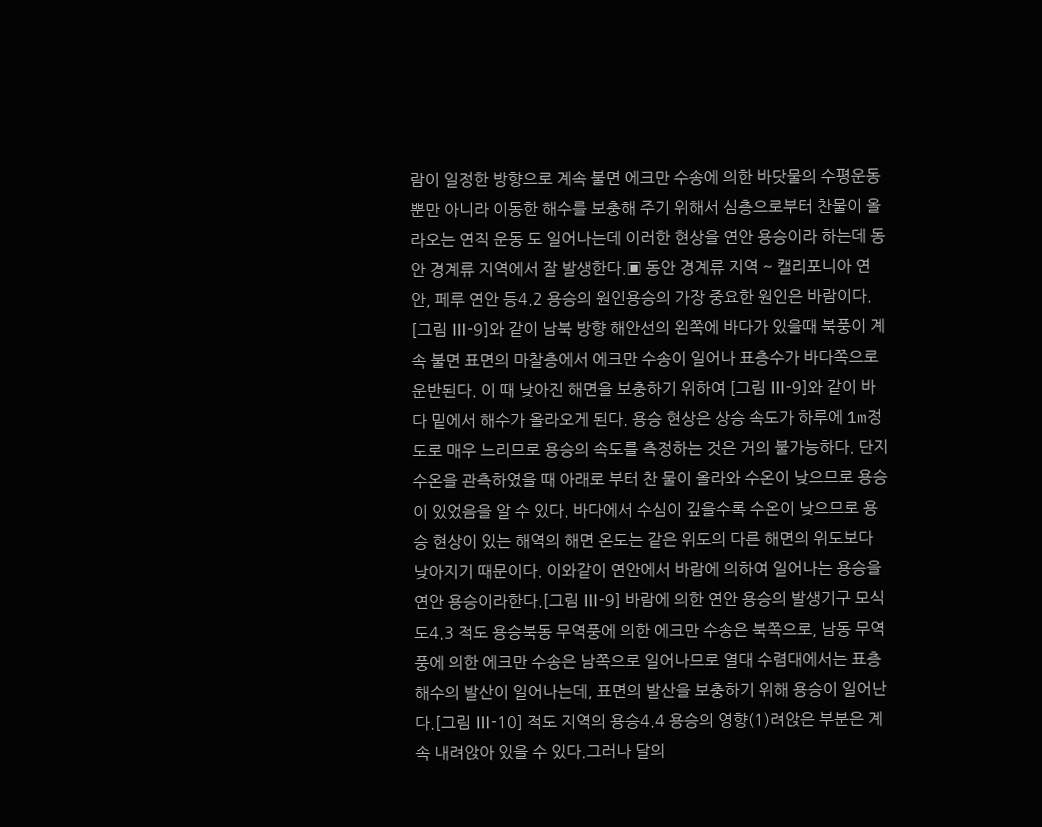람이 일정한 방향으로 계속 불면 에크만 수송에 의한 바닷물의 수평운동뿐만 아니라 이동한 해수를 보충해 주기 위해서 심층으로부터 찬물이 올라오는 연직 운동 도 일어나는데 이러한 현상을 연안 용승이라 하는데 동안 경계류 지역에서 잘 발생한다.▣ 동안 경계류 지역 ~ 캘리포니아 연안, 페루 연안 등4.2 용승의 원인용승의 가장 중요한 원인은 바람이다. [그림 Ⅲ-9]와 같이 남북 방향 해안선의 왼쪽에 바다가 있을때 북풍이 계속 불면 표면의 마찰층에서 에크만 수송이 일어나 표층수가 바다쪽으로 운반된다. 이 때 낮아진 해면을 보충하기 위하여 [그림 Ⅲ-9]와 같이 바다 밑에서 해수가 올라오게 된다. 용승 현상은 상승 속도가 하루에 1m정도로 매우 느리므로 용승의 속도를 측정하는 것은 거의 불가능하다. 단지 수온을 관측하였을 때 아래로 부터 찬 물이 올라와 수온이 낮으므로 용승이 있었음을 알 수 있다. 바다에서 수심이 깊을수록 수온이 낮으므로 용승 현상이 있는 해역의 해면 온도는 같은 위도의 다른 해면의 위도보다 낮아지기 때문이다. 이와같이 연안에서 바람에 의하여 일어나는 용승을 연안 용승이라한다.[그림 Ⅲ-9] 바람에 의한 연안 용승의 발생기구 모식도4.3 적도 용승북동 무역풍에 의한 에크만 수송은 북쪽으로, 남동 무역풍에 의한 에크만 수송은 남쪽으로 일어나므로 열대 수렴대에서는 표층 해수의 발산이 일어나는데, 표면의 발산을 보충하기 위해 용승이 일어난다.[그림 Ⅲ-10] 적도 지역의 용승4.4 용승의 영향(1)려앉은 부분은 계속 내려앉아 있을 수 있다.그러나 달의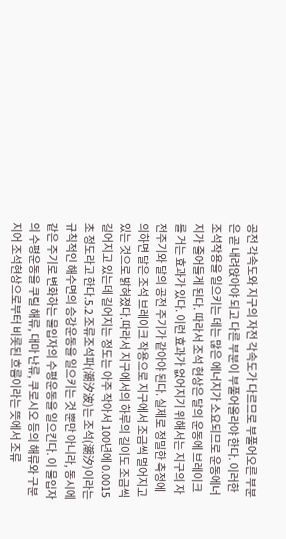공전 각속도와 지구의 자전 각속도가 다르므로 부풀어오른 부분은 곧 내려앉아야 되고 다른 부분이 부풀어올라야 한다. 이러한 조석작용을 일으키는 데는 많은 에너지가 소요되므로 운동에너지가 줄어들게 된다. 따라서 조석 현상은 달의 운동에 브레이크를 거는 효과가 있다. 이런 효과가 없어지기 위해서는 지구의 자전주기와 달의 공전 주기가 같아야 된다. 실제로 정밀한 측정에 의하면 달은 조석 브레이크 작용으로 지구에서 조금씩 멀어지고 있는 것으로 밝혀졌다.따라서 지구에서의 하루의 길이도 조금씩 길어지고 있는데 길어지는 정도는 아주 작아서 100년에 0.0015초 정도라고 한다.5.2 조류조석파(潮汐波)는 조석(潮汐)이라는 규칙적인 해수면의 승강운동을 일으키는 것 뿐만 아니라, 동시에 같은 주기로 변화하는 물입자의 수평운동을 일으킨다. 이 물입자의 수평운동을 쿠릴 해류, 대마 난류, 쿠로시오 등의 해류와 구분지어 조석현상으로부터 비롯된 흐름이라는 뜻에서 조류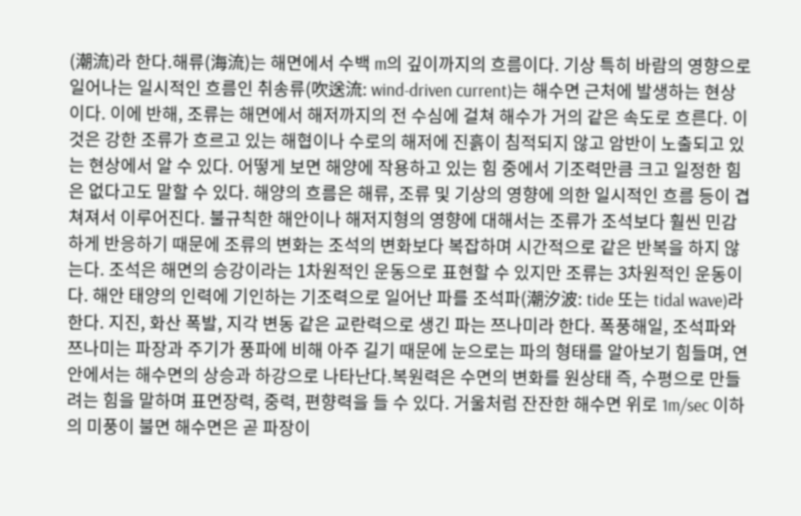(潮流)라 한다.해류(海流)는 해면에서 수백 m의 깊이까지의 흐름이다. 기상 특히 바람의 영향으로 일어나는 일시적인 흐름인 취송류(吹送流: wind-driven current)는 해수면 근처에 발생하는 현상이다. 이에 반해, 조류는 해면에서 해저까지의 전 수심에 걸쳐 해수가 거의 같은 속도로 흐른다. 이것은 강한 조류가 흐르고 있는 해협이나 수로의 해저에 진흙이 침적되지 않고 암반이 노출되고 있는 현상에서 알 수 있다. 어떻게 보면 해양에 작용하고 있는 힘 중에서 기조력만큼 크고 일정한 힘은 없다고도 말할 수 있다. 해양의 흐름은 해류, 조류 및 기상의 영향에 의한 일시적인 흐름 등이 겹쳐져서 이루어진다. 불규칙한 해안이나 해저지형의 영향에 대해서는 조류가 조석보다 훨씬 민감하게 반응하기 때문에 조류의 변화는 조석의 변화보다 복잡하며 시간적으로 같은 반복을 하지 않는다. 조석은 해면의 승강이라는 1차원적인 운동으로 표현할 수 있지만 조류는 3차원적인 운동이다. 해안 태양의 인력에 기인하는 기조력으로 일어난 파를 조석파(潮汐波: tide 또는 tidal wave)라 한다. 지진, 화산 폭발, 지각 변동 같은 교란력으로 생긴 파는 쯔나미라 한다. 폭풍해일, 조석파와 쯔나미는 파장과 주기가 풍파에 비해 아주 길기 때문에 눈으로는 파의 형태를 알아보기 힘들며, 연안에서는 해수면의 상승과 하강으로 나타난다.복원력은 수면의 변화를 원상태 즉, 수평으로 만들려는 힘을 말하며 표면장력, 중력, 편향력을 들 수 있다. 거울처럼 잔잔한 해수면 위로 1m/sec 이하의 미풍이 불면 해수면은 곧 파장이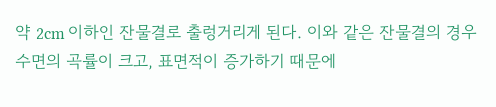약 2cm 이하인 잔물결로 출렁거리게 된다. 이와 같은 잔물결의 경우 수면의 곡률이 크고, 표면적이 증가하기 때문에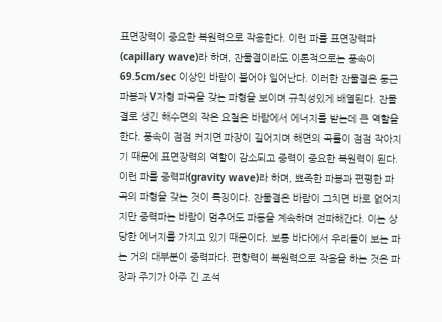표면장력이 중요한 복원력으로 작용한다. 이런 파를 표면장력파(capillary wave)라 하며, 잔물결이라도 이론적으로는 풍속이 69.5cm/sec 이상인 바람이 불어야 일어난다. 이러한 잔물결은 둥근 파봉과 V자형 파곡을 갖는 파형을 보이며 규칙성있게 배열된다. 잔물결로 생긴 해수면의 작은 요철은 바람에서 에너지를 받는데 큰 역할을 한다. 풍속이 점점 커지면 파장이 길어지며 해면의 곡률이 점점 작아지기 때문에 표면장력의 역할이 감소되고 중력이 중요한 복원력이 된다. 이런 파를 중력파(gravity wave)라 하며, 뾰족한 파봉과 편평한 파곡의 파형을 갖는 것이 특징이다. 잔물결은 바람이 그치면 바로 없어지지만 중력파는 바람이 멈추어도 파동을 계속하며 전파해간다. 이는 상당한 에너지를 가지고 있기 때문이다. 보통 바다에서 우리들이 보는 파는 거의 대부분이 중력파다. 편향력이 복원력으로 작용을 하는 것은 파장과 주기가 아주 긴 조석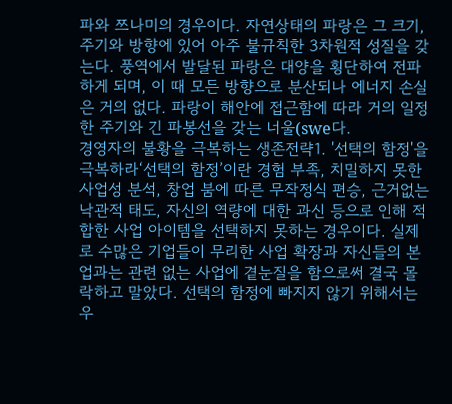파와 쯔나미의 경우이다. 자연상태의 파랑은 그 크기, 주기와 방향에 있어 아주 불규칙한 3차원적 성질을 갖는다. 풍역에서 발달된 파랑은 대양을 횡단하여 전파하게 되며, 이 때 모든 방향으로 분산되나 에너지 손실은 거의 없다. 파랑이 해안에 접근함에 따라 거의 일정한 주기와 긴 파봉선을 갖는 너울(swe다.
경영자의 불황을 극복하는 생존전략1. '선택의 함정'을 극복하라‘선택의 함정’이란 경험 부족, 치밀하지 못한 사업성 분석, 창업 붐에 따른 무작정식 편승, 근거없는 낙관적 태도, 자신의 역량에 대한 과신 등으로 인해 적합한 사업 아이템을 선택하지 못하는 경우이다. 실제로 수많은 기업들이 무리한 사업 확장과 자신들의 본업과는 관련 없는 사업에 곁눈질을 함으로써 결국 몰락하고 말았다. 선택의 함정에 빠지지 않기 위해서는 우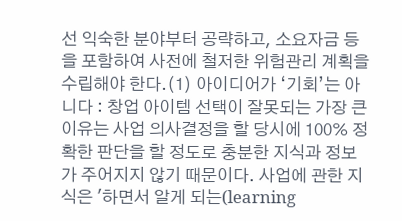선 익숙한 분야부터 공략하고, 소요자금 등을 포함하여 사전에 철저한 위험관리 계획을 수립해야 한다.(1) 아이디어가 ‘기회’는 아니다 : 창업 아이템 선택이 잘못되는 가장 큰 이유는 사업 의사결정을 할 당시에 100% 정확한 판단을 할 정도로 충분한 지식과 정보가 주어지지 않기 때문이다. 사업에 관한 지식은 '하면서 알게 되는(learning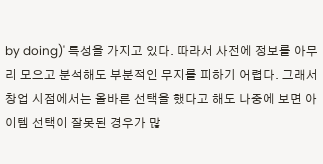by doing)' 특성을 가지고 있다. 따라서 사전에 정보를 아무리 모으고 분석해도 부분적인 무지를 피하기 어렵다. 그래서 창업 시점에서는 올바른 선택을 했다고 해도 나중에 보면 아이템 선택이 잘못된 경우가 많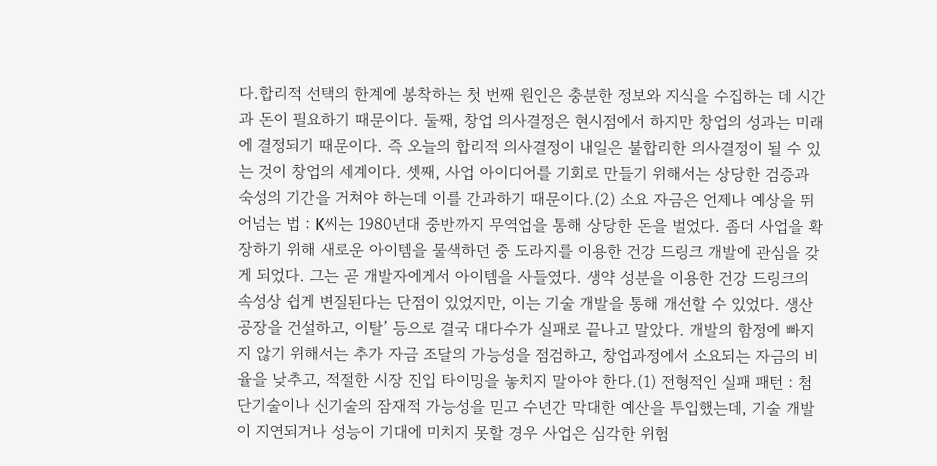다.합리적 선택의 한계에 봉착하는 첫 번째 원인은 충분한 정보와 지식을 수집하는 데 시간과 돈이 필요하기 때문이다. 둘째, 창업 의사결정은 현시점에서 하지만 창업의 성과는 미래에 결정되기 때문이다. 즉 오늘의 합리적 의사결정이 내일은 불합리한 의사결정이 될 수 있는 것이 창업의 세계이다. 셋째, 사업 아이디어를 기회로 만들기 위해서는 상당한 검증과 숙성의 기간을 거쳐야 하는데 이를 간과하기 때문이다.(2) 소요 자금은 언제나 예상을 뛰어넘는 법 : K씨는 1980년대 중반까지 무역업을 통해 상당한 돈을 벌었다. 좀더 사업을 확장하기 위해 새로운 아이템을 물색하던 중 도라지를 이용한 건강 드링크 개발에 관심을 갖게 되었다. 그는 곧 개발자에게서 아이템을 사들였다. 생약 성분을 이용한 건강 드링크의 속성상 쉽게 변질된다는 단점이 있었지만, 이는 기술 개발을 통해 개선할 수 있었다. 생산공장을 건설하고, 이탈’ 등으로 결국 대다수가 실패로 끝나고 말았다. 개발의 함정에 빠지지 않기 위해서는 추가 자금 조달의 가능성을 점검하고, 창업과정에서 소요되는 자금의 비율을 낮추고, 적절한 시장 진입 타이밍을 놓치지 말아야 한다.(1) 전형적인 실패 패턴 : 첨단기술이나 신기술의 잠재적 가능성을 믿고 수년간 막대한 예산을 투입했는데, 기술 개발이 지연되거나 성능이 기대에 미치지 못할 경우 사업은 심각한 위험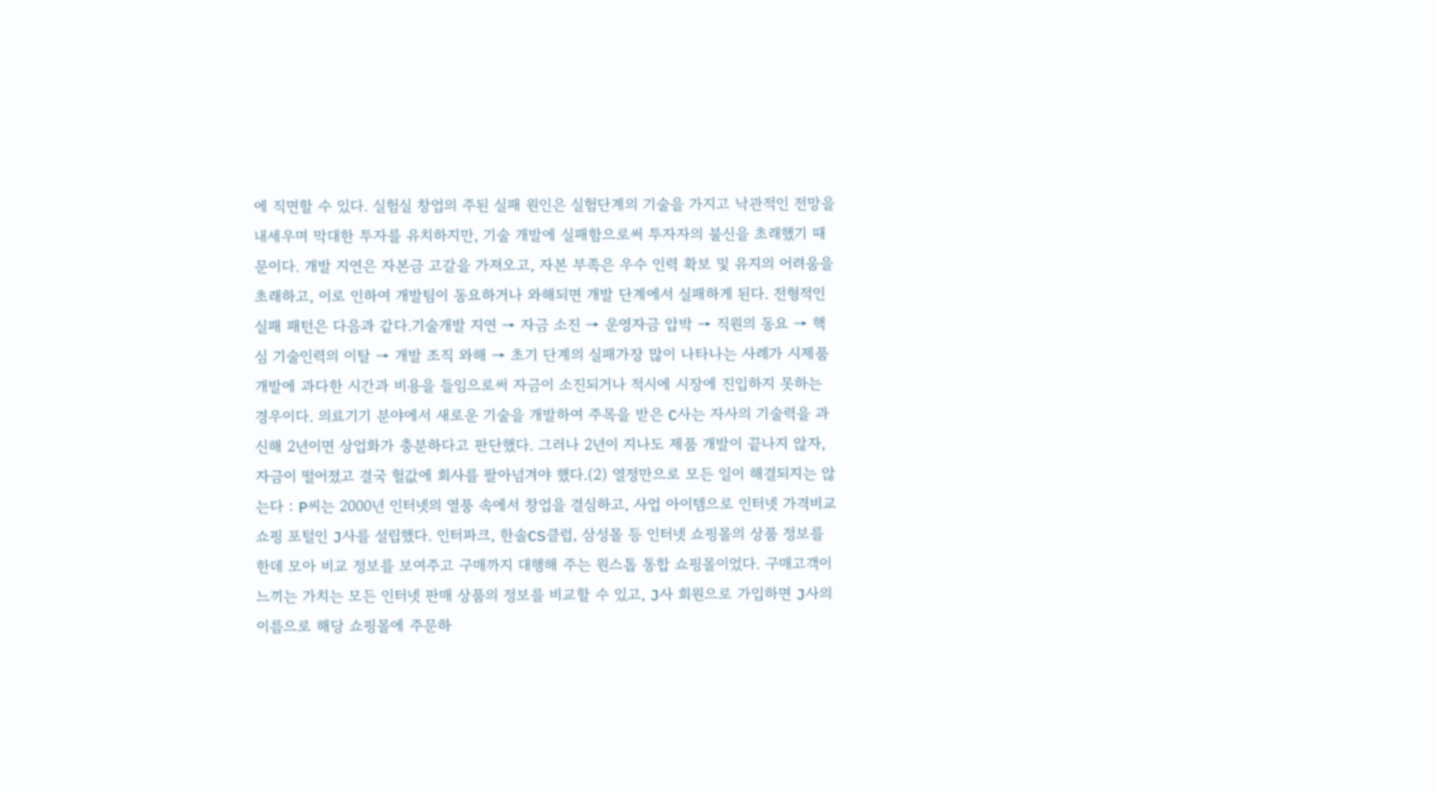에 직면할 수 있다. 실험실 창업의 주된 실패 원인은 실험단계의 기술을 가지고 낙관적인 전망을 내세우며 막대한 투자를 유치하지만, 기술 개발에 실패함으로써 투자자의 불신을 초래했기 때문이다. 개발 지연은 자본금 고갈을 가져오고, 자본 부족은 우수 인력 확보 및 유지의 어려움을 초래하고, 이로 인하여 개발팀이 동요하거나 와해되면 개발 단계에서 실패하게 된다. 전형적인 실패 패턴은 다음과 같다.기술개발 지연 → 자금 소진 → 운영자금 압박 → 직원의 동요 → 핵심 기술인력의 이탈 → 개발 조직 와해 → 초기 단계의 실패가장 많이 나타나는 사례가 시제품 개발에 과다한 시간과 비용을 들임으로써 자금이 소진되거나 적시에 시장에 진입하지 못하는 경우이다. 의료기기 분야에서 새로운 기술을 개발하여 주목을 받은 C사는 자사의 기술력을 과신해 2년이면 상업화가 충분하다고 판단했다. 그러나 2년이 지나도 제품 개발이 끝나지 않자, 자금이 떨어졌고 결국 헐값에 회사를 팔아넘겨야 했다.(2) 열정만으로 모든 일이 해결되지는 않는다 : P씨는 2000년 인터넷의 열풍 속에서 창업을 결심하고, 사업 아이템으로 인터넷 가격비교 쇼핑 포털인 J사를 설립했다. 인터파크, 한솔CS클럽, 삼성몰 등 인터넷 쇼핑몰의 상품 정보를 한데 모아 비교 정보를 보여주고 구매까지 대행해 주는 원스톱 통합 쇼핑몰이었다. 구매고객이 느끼는 가치는 모든 인터넷 판매 상품의 정보를 비교할 수 있고, J사 회원으로 가입하면 J사의 이름으로 해당 쇼핑몰에 주문하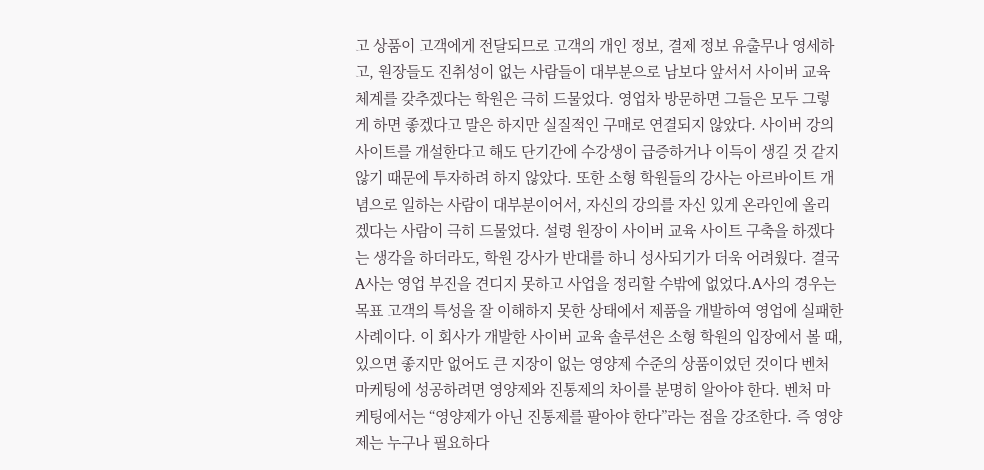고 상품이 고객에게 전달되므로 고객의 개인 정보, 결제 정보 유출무나 영세하고, 원장들도 진취성이 없는 사람들이 대부분으로 남보다 앞서서 사이버 교육체계를 갖추겠다는 학원은 극히 드물었다. 영업차 방문하면 그들은 모두 그렇게 하면 좋겠다고 말은 하지만 실질적인 구매로 연결되지 않았다. 사이버 강의 사이트를 개설한다고 해도 단기간에 수강생이 급증하거나 이득이 생길 것 같지 않기 때문에 투자하려 하지 않았다. 또한 소형 학원들의 강사는 아르바이트 개념으로 일하는 사람이 대부분이어서, 자신의 강의를 자신 있게 온라인에 올리겠다는 사람이 극히 드물었다. 설령 원장이 사이버 교육 사이트 구축을 하겠다는 생각을 하더라도, 학원 강사가 반대를 하니 성사되기가 더욱 어려웠다. 결국 A사는 영업 부진을 견디지 못하고 사업을 정리할 수밖에 없었다.A사의 경우는 목표 고객의 특성을 잘 이해하지 못한 상태에서 제품을 개발하여 영업에 실패한 사례이다. 이 회사가 개발한 사이버 교육 솔루션은 소형 학원의 입장에서 볼 때, 있으면 좋지만 없어도 큰 지장이 없는 영양제 수준의 상품이었던 것이다 벤처 마케팅에 성공하려면 영양제와 진통제의 차이를 분명히 알아야 한다. 벤처 마케팅에서는 “영양제가 아닌 진통제를 팔아야 한다”라는 점을 강조한다. 즉 영양제는 누구나 필요하다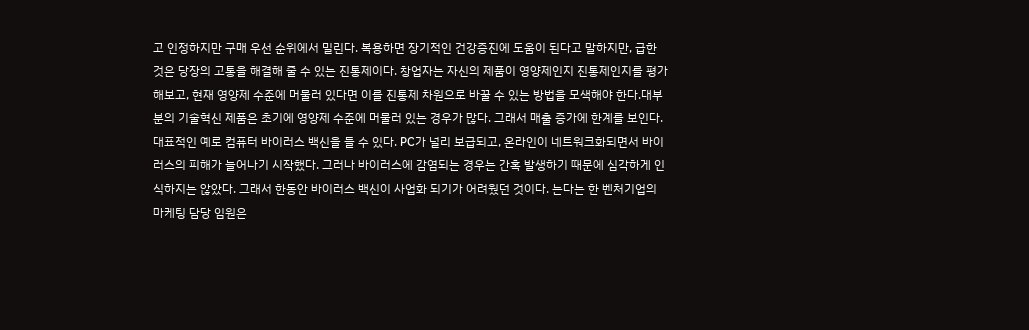고 인정하지만 구매 우선 순위에서 밀린다. 복용하면 장기적인 건강증진에 도움이 된다고 말하지만, 급한 것은 당장의 고통을 해결해 줄 수 있는 진통제이다. 창업자는 자신의 제품이 영양제인지 진통제인지를 평가해보고, 현재 영양제 수준에 머물러 있다면 이를 진통제 차원으로 바꿀 수 있는 방법을 모색해야 한다.대부분의 기술혁신 제품은 초기에 영양제 수준에 머물러 있는 경우가 많다. 그래서 매출 증가에 한계를 보인다. 대표적인 예로 컴퓨터 바이러스 백신을 들 수 있다. PC가 널리 보급되고, 온라인이 네트워크화되면서 바이러스의 피해가 늘어나기 시작했다. 그러나 바이러스에 감염되는 경우는 간혹 발생하기 때문에 심각하게 인식하지는 않았다. 그래서 한동안 바이러스 백신이 사업화 되기가 어려웠던 것이다. 는다는 한 벤처기업의 마케팅 담당 임원은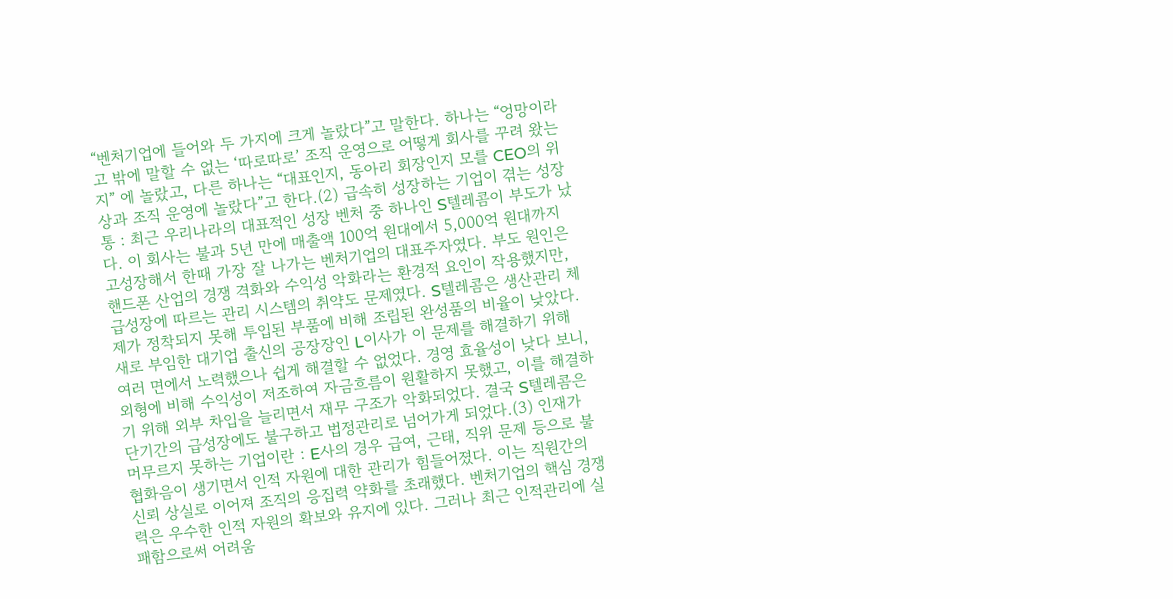“벤처기업에 들어와 두 가지에 크게 놀랐다”고 말한다. 하나는 “엉망이라고 밖에 말할 수 없는 ‘따로따로’ 조직 운영으로 어떻게 회사를 꾸려 왔는지” 에 놀랐고, 다른 하나는 “대표인지, 동아리 회장인지 모를 CEO의 위상과 조직 운영에 놀랐다”고 한다.(2) 급속히 성장하는 기업이 겪는 성장통 : 최근 우리나라의 대표적인 성장 벤처 중 하나인 S텔레콤이 부도가 났다. 이 회사는 불과 5년 만에 매출액 100억 원대에서 5,000억 원대까지 고성장해서 한때 가장 잘 나가는 벤처기업의 대표주자였다. 부도 원인은 핸드폰 산업의 경쟁 격화와 수익성 악화라는 환경적 요인이 작용했지만, 급성장에 따르는 관리 시스템의 취약도 문제였다. S텔레콤은 생산관리 체제가 정착되지 못해 투입된 부품에 비해 조립된 완성품의 비율이 낮았다. 새로 부임한 대기업 출신의 공장장인 L이사가 이 문제를 해결하기 위해 여러 면에서 노력했으나 쉽게 해결할 수 없었다. 경영 효율성이 낮다 보니, 외형에 비해 수익성이 저조하여 자금흐름이 원활하지 못했고, 이를 해결하기 위해 외부 차입을 늘리면서 재무 구조가 악화되었다. 결국 S텔레콤은 단기간의 급성장에도 불구하고 법정관리로 넘어가게 되었다.(3) 인재가 머무르지 못하는 기업이란 : E사의 경우 급여, 근태, 직위 문제 등으로 불협화음이 생기면서 인적 자원에 대한 관리가 힘들어졌다. 이는 직원간의 신뢰 상실로 이어져 조직의 응집력 약화를 초래했다. 벤처기업의 핵심 경쟁력은 우수한 인적 자원의 확보와 유지에 있다. 그러나 최근 인적관리에 실패함으로써 어려움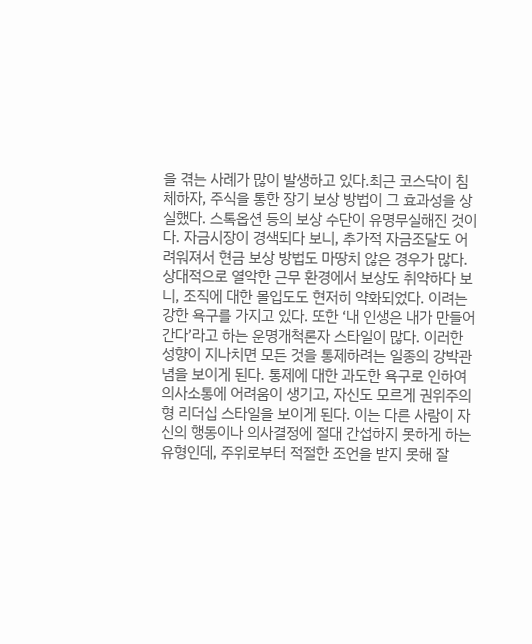을 겪는 사례가 많이 발생하고 있다.최근 코스닥이 침체하자, 주식을 통한 장기 보상 방법이 그 효과성을 상실했다. 스톡옵션 등의 보상 수단이 유명무실해진 것이다. 자금시장이 경색되다 보니, 추가적 자금조달도 어려워져서 현금 보상 방법도 마땅치 않은 경우가 많다. 상대적으로 열악한 근무 환경에서 보상도 취약하다 보니, 조직에 대한 몰입도도 현저히 약화되었다. 이려는 강한 욕구를 가지고 있다. 또한 ‘내 인생은 내가 만들어간다’라고 하는 운명개척론자 스타일이 많다. 이러한 성향이 지나치면 모든 것을 통제하려는 일종의 강박관념을 보이게 된다. 통제에 대한 과도한 욕구로 인하여 의사소통에 어려움이 생기고, 자신도 모르게 권위주의형 리더십 스타일을 보이게 된다. 이는 다른 사람이 자신의 행동이나 의사결정에 절대 간섭하지 못하게 하는 유형인데, 주위로부터 적절한 조언을 받지 못해 잘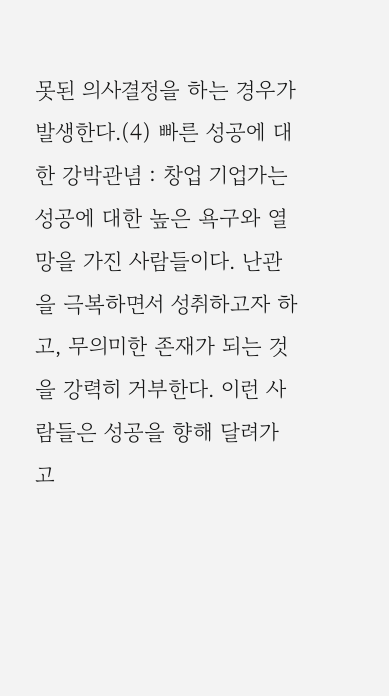못된 의사결정을 하는 경우가 발생한다.(4) 빠른 성공에 대한 강박관념 : 창업 기업가는 성공에 대한 높은 욕구와 열망을 가진 사람들이다. 난관을 극복하면서 성취하고자 하고, 무의미한 존재가 되는 것을 강력히 거부한다. 이런 사람들은 성공을 향해 달려가고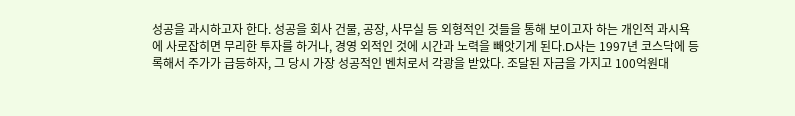성공을 과시하고자 한다. 성공을 회사 건물, 공장, 사무실 등 외형적인 것들을 통해 보이고자 하는 개인적 과시욕에 사로잡히면 무리한 투자를 하거나, 경영 외적인 것에 시간과 노력을 빼앗기게 된다.D사는 1997년 코스닥에 등록해서 주가가 급등하자, 그 당시 가장 성공적인 벤처로서 각광을 받았다. 조달된 자금을 가지고 100억원대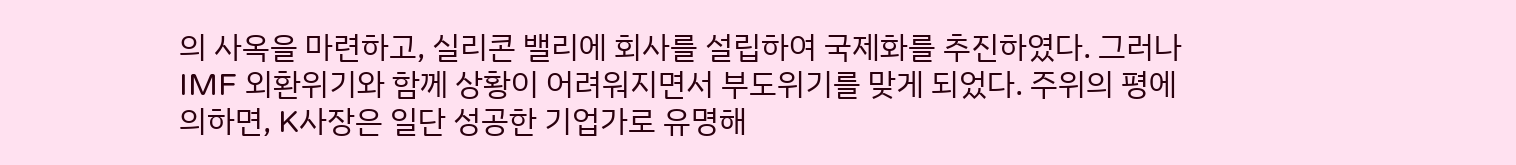의 사옥을 마련하고, 실리콘 밸리에 회사를 설립하여 국제화를 추진하였다. 그러나 IMF 외환위기와 함께 상황이 어려워지면서 부도위기를 맞게 되었다. 주위의 평에 의하면, K사장은 일단 성공한 기업가로 유명해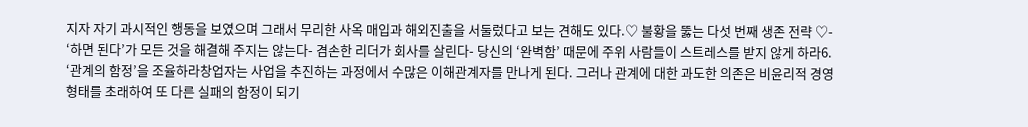지자 자기 과시적인 행동을 보였으며 그래서 무리한 사옥 매입과 해외진출을 서둘렀다고 보는 견해도 있다.♡ 불황을 뚫는 다섯 번째 생존 전략 ♡- ‘하면 된다’가 모든 것을 해결해 주지는 않는다- 겸손한 리더가 회사를 살린다- 당신의 ‘완벽함’ 때문에 주위 사람들이 스트레스를 받지 않게 하라6. ‘관계의 함정’을 조율하라창업자는 사업을 추진하는 과정에서 수많은 이해관계자를 만나게 된다. 그러나 관계에 대한 과도한 의존은 비윤리적 경영 형태를 초래하여 또 다른 실패의 함정이 되기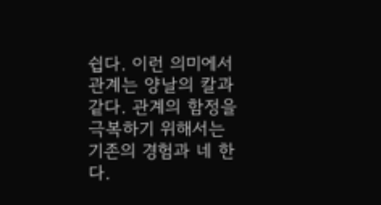쉽다. 이런 의미에서 관계는 양날의 칼과 같다. 관계의 함정을 극복하기 위해서는 기존의 경험과 네 한다.